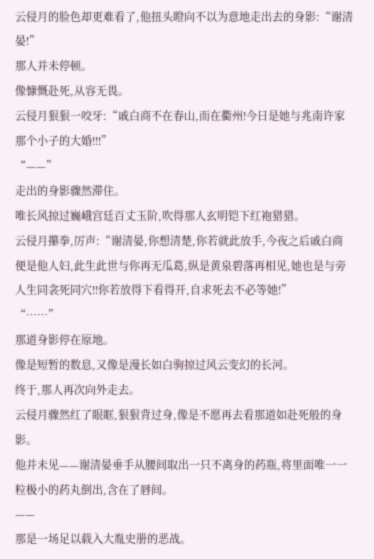云侵月的脸色却更难看了,他扭头瞪向不以为意地走出去的身影:“谢清晏!”
那人并未停顿。
像慷慨赴死,从容无畏。
云侵月狠狠一咬牙:“戚白商不在春山,而在衢州!今日是她与兆南许家那个小子的大婚!!!”
“——”
走出的身影骤然滞住。
唯长风掠过巍峨宫廷百丈玉阶,吹得那人玄明铠下红袍猎猎。
云侵月攥拳,厉声:“谢清晏,你想清楚,你若就此放手,今夜之后戚白商便是他人妇,此生此世与你再无瓜葛,纵是黄泉碧落再相见,她也是与旁人生同衾死同穴!!你若放得下看得开,自求死去不必等她!”
“……”
那道身影停在原地。
像是短暂的数息,又像是漫长如白驹掠过风云变幻的长河。
终于,那人再次向外走去。
云侵月骤然红了眼眶,狠狠背过身,像是不愿再去看那道如赴死般的身影。
他并未见——谢清晏垂手从腰间取出一只不离身的药瓶,将里面唯一一粒极小的药丸倒出,含在了唇间。
——
那是一场足以载入大胤史册的恶战。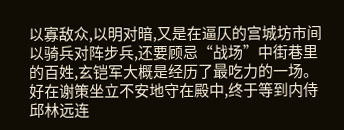以寡敌众,以明对暗,又是在逼仄的宫城坊市间以骑兵对阵步兵,还要顾忌“战场”中街巷里的百姓,玄铠军大概是经历了最吃力的一场。
好在谢策坐立不安地守在殿中,终于等到内侍邱林远连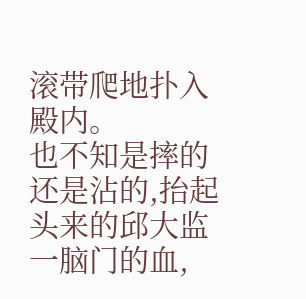滚带爬地扑入殿内。
也不知是摔的还是沾的,抬起头来的邱大监一脑门的血,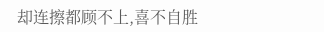却连擦都顾不上,喜不自胜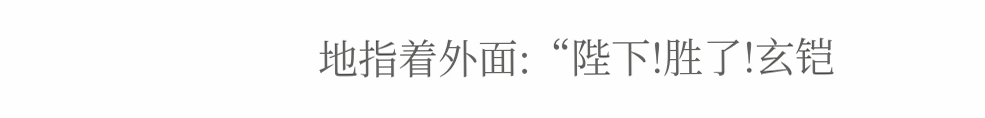地指着外面:“陛下!胜了!玄铠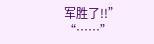军胜了!!”
“……”